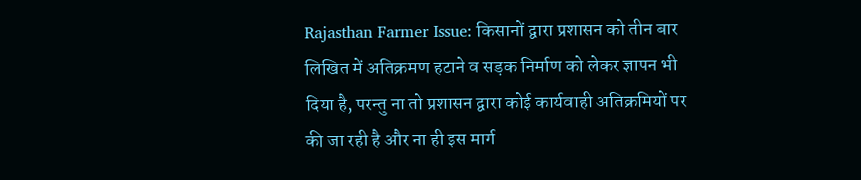Rajasthan Farmer Issue: किसानों द्वारा प्रशासन को तीन बार लिखित में अतिक्रमण हटाने व सड़क निर्माण को लेकर ज्ञापन भी दिया है, परन्तु ना तो प्रशासन द्वारा कोई कार्यवाही अतिक्रमियों पर की जा रही है और ना ही इस मार्ग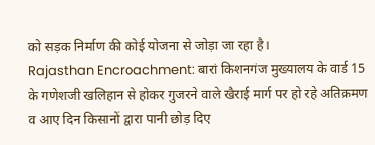को सड़क निर्माण की कोई योजना से जोड़ा जा रहा है।
Rajasthan Encroachment: बारां किशनगंज मुख्यालय के वार्ड 15 के गणेशजी खलिहान से होकर गुजरने वाले खैराई मार्ग पर हो रहे अतिक्रमण व आए दिन किसानों द्वारा पानी छोड़ दिए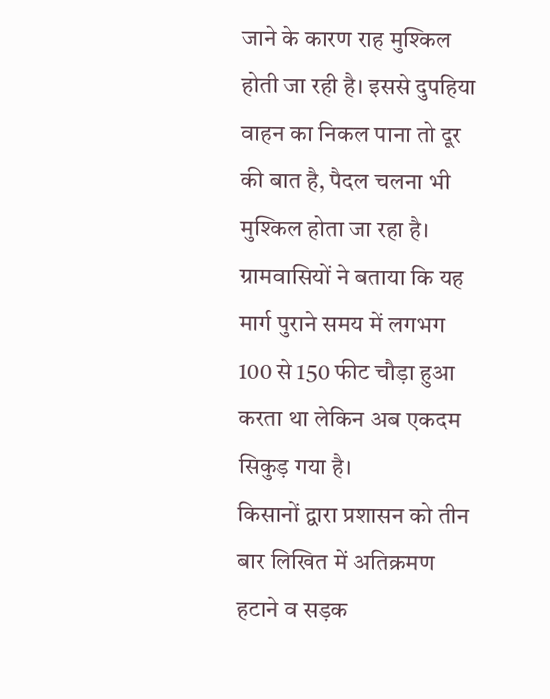जाने के कारण राह मुश्किल होती जा रही है। इससे दुपहिया वाहन का निकल पाना तो दूर की बात है, पैदल चलना भी मुश्किल होता जा रहा है। ग्रामवासियों ने बताया कि यह मार्ग पुराने समय में लगभग 100 से 150 फीट चौड़ा हुआ करता था लेकिन अब एकदम सिकुड़ गया है।
किसानों द्वारा प्रशासन को तीन बार लिखित में अतिक्रमण हटाने व सड़क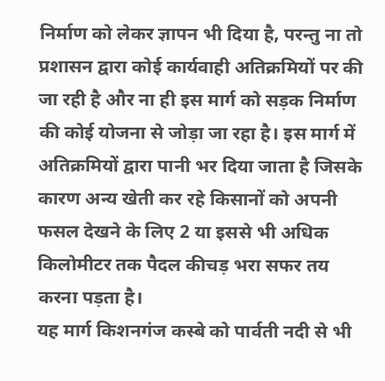निर्माण को लेकर ज्ञापन भी दिया है, परन्तु ना तो प्रशासन द्वारा कोई कार्यवाही अतिक्रमियों पर की जा रही है और ना ही इस मार्ग को सड़क निर्माण की कोई योजना से जोड़ा जा रहा है। इस मार्ग में अतिक्रमियों द्वारा पानी भर दिया जाता है जिसके कारण अन्य खेती कर रहे किसानों को अपनी फसल देखने के लिए 2 या इससे भी अधिक किलोमीटर तक पैदल कीचड़ भरा सफर तय करना पड़ता है।
यह मार्ग किशनगंज कस्बे को पार्वती नदी से भी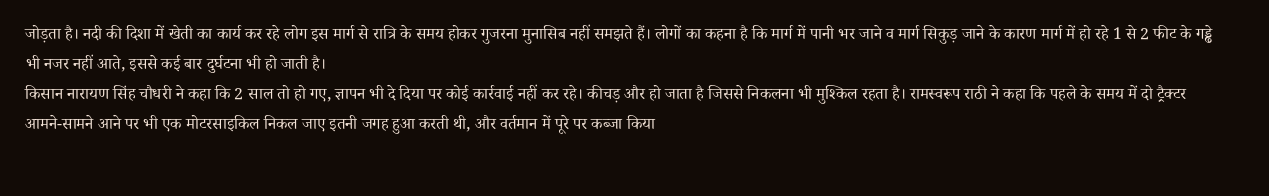जोड़ता है। नदी की दिशा में खेती का कार्य कर रहे लोग इस मार्ग से रात्रि के समय होकर गुजरना मुनासिब नहीं समझते हैं। लोगों का कहना है कि मार्ग में पानी भर जाने व मार्ग सिकुड़ जाने के कारण मार्ग में हो रहे 1 से 2 फीट के गड्ढे भी नजर नहीं आते, इससे कई बार दुर्घटना भी हो जाती है।
किसान नारायण सिंह चौधरी ने कहा कि 2 साल तो हो गए, ज्ञापन भी दे दिया पर कोई कार्रवाई नहीं कर रहे। कीचड़ और हो जाता है जिससे निकलना भी मुश्किल रहता है। रामस्वरूप राठी ने कहा कि पहले के समय में दो ट्रैक्टर आमने-सामने आने पर भी एक मोटरसाइकिल निकल जाए इतनी जगह हुआ करती थी, और वर्तमान में पूरे पर कब्जा किया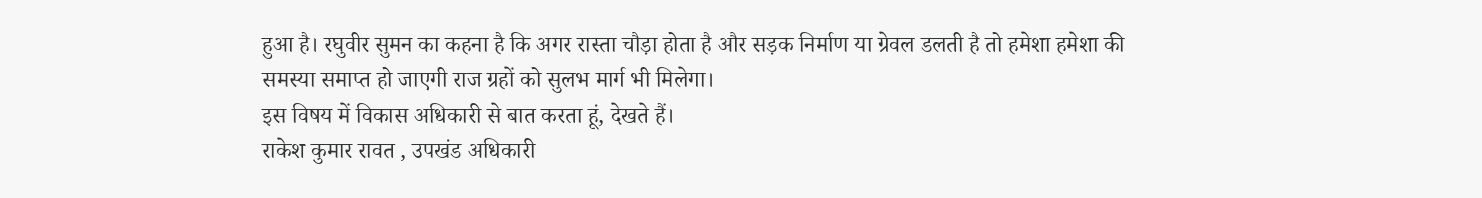हुआ है। रघुवीर सुमन का कहना है कि अगर रास्ता चौड़ा होता है और सड़क निर्माण या ग्रेवल डलती है तो हमेशा हमेशा की समस्या समाप्त हो जाएगी राज ग्रहों को सुलभ मार्ग भी मिलेगा।
इस विषय में विकास अधिकारी से बात करता हूं, देखते हैं।
राकेश कुमार रावत , उपखंड अधिकारी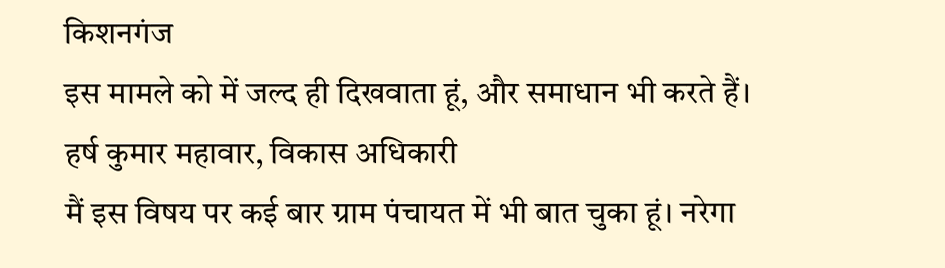किशनगंज
इस मामले को में जल्द ही दिखवाता हूं, और समाधान भी करते हैं।
हर्ष कुमार महावार, विकास अधिकारी
मैं इस विषय पर कई बार ग्राम पंचायत में भी बात चुका हूं। नरेगा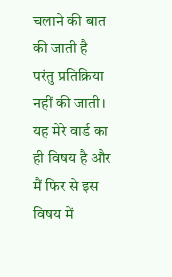चलाने की बात की जाती है परंतु प्रतिक्रिया नहीं की जाती। यह मेरे वार्ड का ही विषय है और मैं फिर से इस विषय में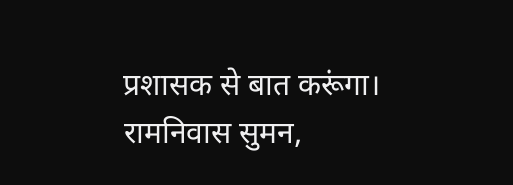प्रशासक से बात करूंगा।
रामनिवास सुमन,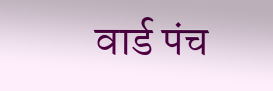वार्ड पंच